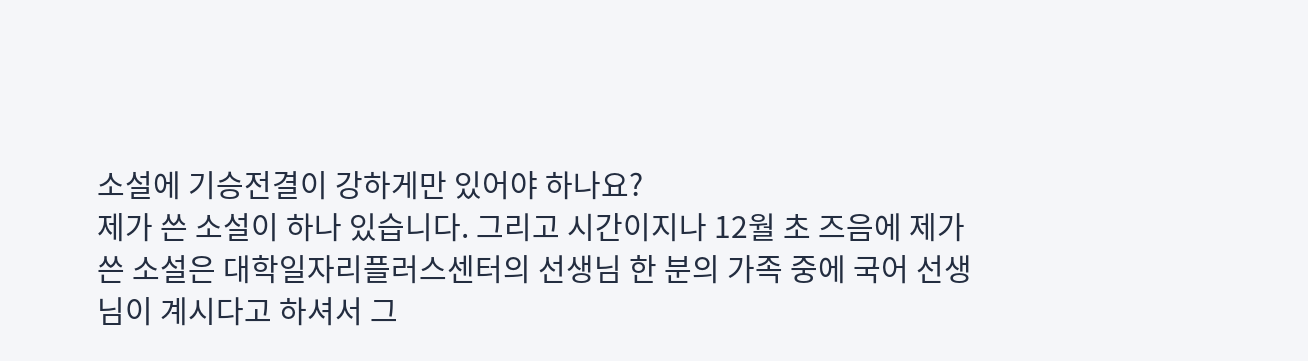소설에 기승전결이 강하게만 있어야 하나요?
제가 쓴 소설이 하나 있습니다. 그리고 시간이지나 12월 초 즈음에 제가 쓴 소설은 대학일자리플러스센터의 선생님 한 분의 가족 중에 국어 선생님이 계시다고 하셔서 그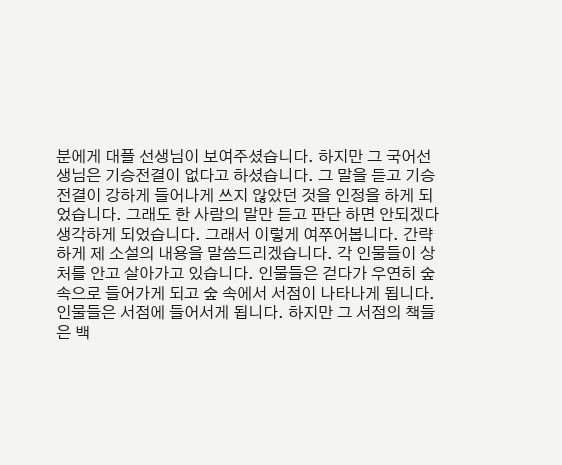분에게 대플 선생님이 보여주셨습니다. 하지만 그 국어선생님은 기승전결이 없다고 하셨습니다. 그 말을 듣고 기승전결이 강하게 들어나게 쓰지 않았던 것을 인정을 하게 되었습니다. 그래도 한 사람의 말만 듣고 판단 하면 안되겠다 생각하게 되었습니다. 그래서 이렇게 여쭈어봅니다. 간략하게 제 소설의 내용을 말씀드리겠습니다. 각 인물들이 상처를 안고 살아가고 있습니다. 인물들은 걷다가 우연히 숲 속으로 들어가게 되고 숲 속에서 서점이 나타나게 됩니다. 인물들은 서점에 들어서게 됩니다. 하지만 그 서점의 책들은 백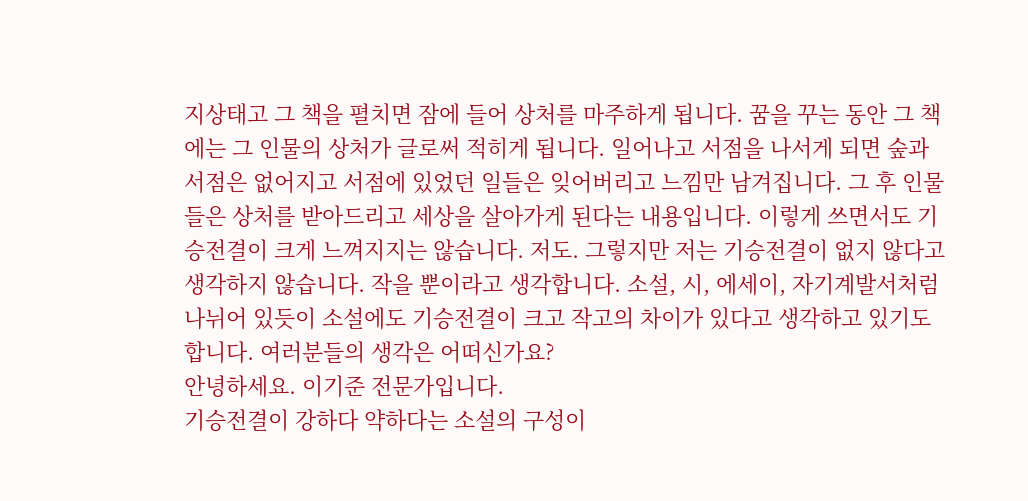지상태고 그 책을 펼치면 잠에 들어 상처를 마주하게 됩니다. 꿈을 꾸는 동안 그 책에는 그 인물의 상처가 글로써 적히게 됩니다. 일어나고 서점을 나서게 되면 숲과 서점은 없어지고 서점에 있었던 일들은 잊어버리고 느낌만 남겨집니다. 그 후 인물들은 상처를 받아드리고 세상을 살아가게 된다는 내용입니다. 이렇게 쓰면서도 기승전결이 크게 느껴지지는 않습니다. 저도. 그렇지만 저는 기승전결이 없지 않다고 생각하지 않습니다. 작을 뿐이라고 생각합니다. 소설, 시, 에세이, 자기계발서처럼 나뉘어 있듯이 소설에도 기승전결이 크고 작고의 차이가 있다고 생각하고 있기도 합니다. 여러분들의 생각은 어떠신가요?
안녕하세요. 이기준 전문가입니다.
기승전결이 강하다 약하다는 소설의 구성이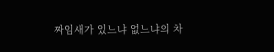짜임새가 있느냐 없느냐의 차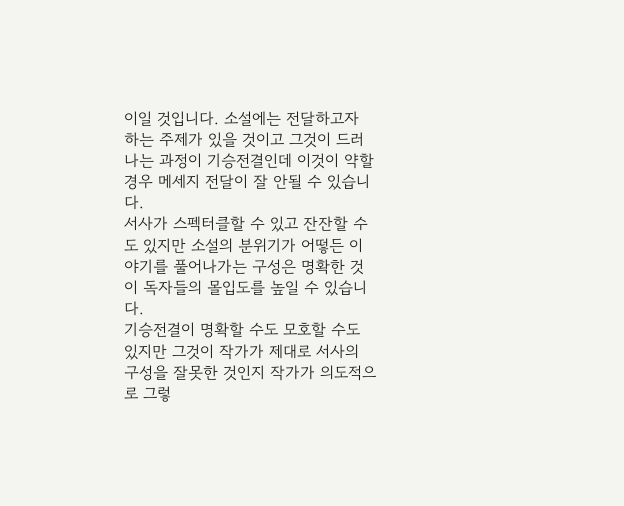이일 것입니다. 소설에는 전달하고자 하는 주제가 있을 것이고 그것이 드러나는 과정이 기승전결인데 이것이 약할 경우 메세지 전달이 잘 안될 수 있습니다.
서사가 스펙터클할 수 있고 잔잔할 수도 있지만 소설의 분위기가 어떻든 이야기를 풀어나가는 구성은 명확한 것이 독자들의 몰입도를 높일 수 있습니다.
기승전결이 명확할 수도 모호할 수도 있지만 그것이 작가가 제대로 서사의 구성을 잘못한 것인지 작가가 의도적으로 그렇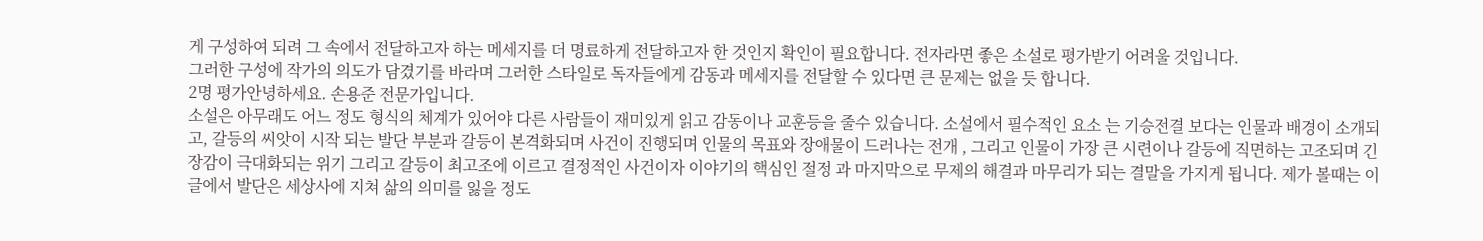게 구성하여 되려 그 속에서 전달하고자 하는 메세지를 더 명료하게 전달하고자 한 것인지 확인이 필요합니다. 전자라면 좋은 소설로 평가받기 어려울 것입니다.
그러한 구성에 작가의 의도가 담겼기를 바라며 그러한 스타일로 독자들에게 감동과 메세지를 전달할 수 있다면 큰 문제는 없을 듯 합니다.
2명 평가안녕하세요. 손용준 전문가입니다.
소설은 아무래도 어느 정도 형식의 체계가 있어야 다른 사람들이 재미있게 읽고 감동이나 교훈등을 줄수 있습니다. 소설에서 필수적인 요소 는 기승전결 보다는 인물과 배경이 소개되고, 갈등의 씨앗이 시작 되는 발단 부분과 갈등이 본격화되며 사건이 진행되며 인물의 목표와 장애물이 드러나는 전개 , 그리고 인물이 가장 큰 시련이나 갈등에 직면하는 고조되며 긴장감이 극대화되는 위기 그리고 갈등이 최고조에 이르고 결정적인 사건이자 이야기의 핵심인 절정 과 마지막으로 무제의 해결과 마무리가 되는 결말을 가지게 됩니다. 제가 볼때는 이 글에서 발단은 세상사에 지쳐 삶의 의미를 잃을 정도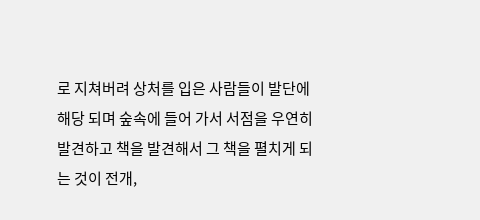로 지쳐버려 상처를 입은 사람들이 발단에 해당 되며 숲속에 들어 가서 서점을 우연히 발견하고 책을 발견해서 그 책을 펼치게 되는 것이 전개,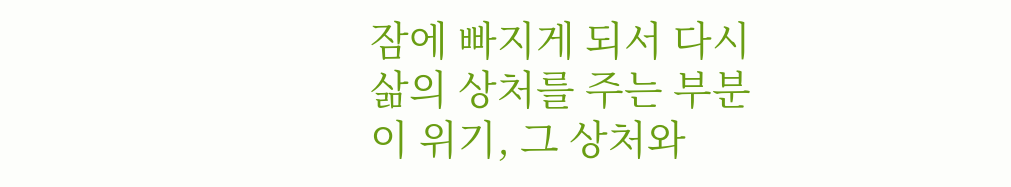잠에 빠지게 되서 다시 삶의 상처를 주는 부분이 위기, 그 상처와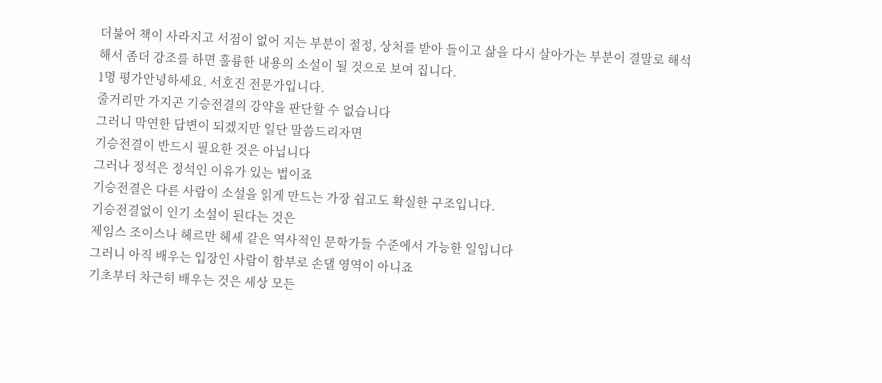더불어 책이 사라지고 서점이 없어 지는 부분이 절정, 상처를 받아 들이고 삶을 다시 살아가는 부분이 결말로 해석 해서 좀더 강조를 하면 훌륭한 내용의 소설이 될 것으로 보여 집니다.
1명 평가안녕하세요. 서호진 전문가입니다.
줄거리만 가지곤 기승전결의 강약을 판단할 수 없습니다
그러니 막연한 답변이 되겠지만 일단 말씀드리자면
기승전결이 반드시 필요한 것은 아닙니다
그러나 정석은 정석인 이유가 있는 법이죠
기승전결은 다른 사람이 소설을 읽게 만드는 가장 쉽고도 확실한 구조입니다.
기승전결없이 인기 소설이 된다는 것은
제임스 조이스나 헤르만 헤세 같은 역사적인 문학가들 수준에서 가능한 일입니다
그러니 아직 배우는 입장인 사람이 함부로 손댈 영역이 아니죠
기초부터 차근히 배우는 것은 세상 모든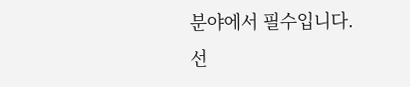분야에서 필수입니다.
선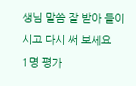생님 말씀 잘 받아 들이시고 다시 써 보세요
1명 평가